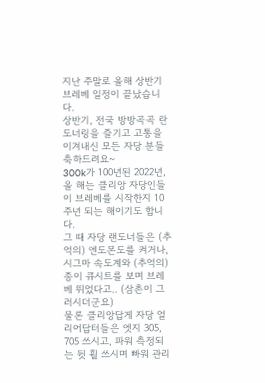지난 주말로 올해 상반기 브레베 일정이 끝났습니다.
상반기, 전국 방방곡곡 란도너링을 즐기고 고통을 이겨내신 모든 자당 분들 축하드려요~
300k가 100년된 2022년,
올 해는 클리앙 자당인들이 브레베를 시작한지 10주년 되는 해이기도 합니다.
그 때 자당 랜도너들은 (추억의) 엔도몬도를 켜거나, 시그마 속도계와 (추억의) 종이 큐시트를 보며 브레베 뛰었다고.. (삼촌이 그러시더군요)
물론 클리앙답게 자당 얼리어답터들은 엣지 305, 705 쓰시고, 파워 측정되는 뒷 휠 쓰시며 빠워 관리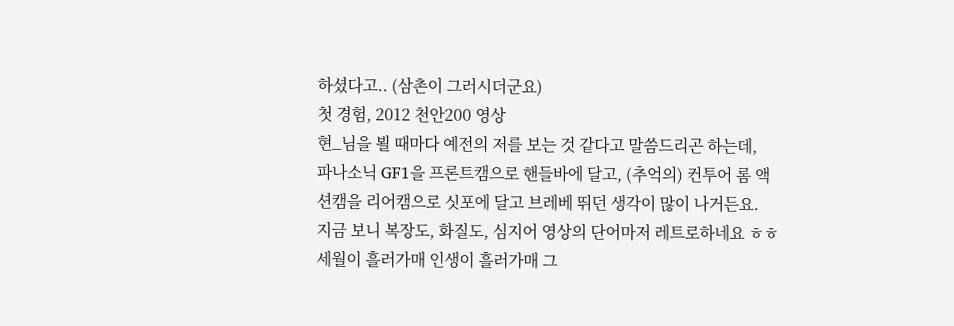하셨다고.. (삼촌이 그러시더군요)
첫 경험, 2012 천안200 영상
현_님을 뵐 때마다 예전의 저를 보는 것 같다고 말씀드리곤 하는데,
파나소닉 GF1을 프론트캠으로 핸들바에 달고, (추억의) 컨투어 롬 액션캠을 리어캠으로 싯포에 달고 브레베 뛰던 생각이 많이 나거든요.
지금 보니 복장도, 화질도, 심지어 영상의 단어마저 레트로하네요 ㅎㅎ
세월이 흘러가매 인생이 흘러가매 그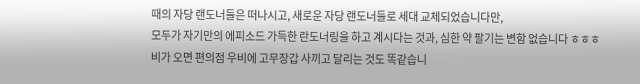때의 자당 랜도너들은 떠나시고, 새로운 자당 랜도너들로 세대 교체되었습니다만,
모두가 자기만의 에피소드 가득한 란도너링을 하고 계시다는 것과, 심한 약 팔기는 변함 없습니다 ㅎㅎㅎ
비가 오면 편의점 우비에 고무장갑 사끼고 달리는 것도 똑같습니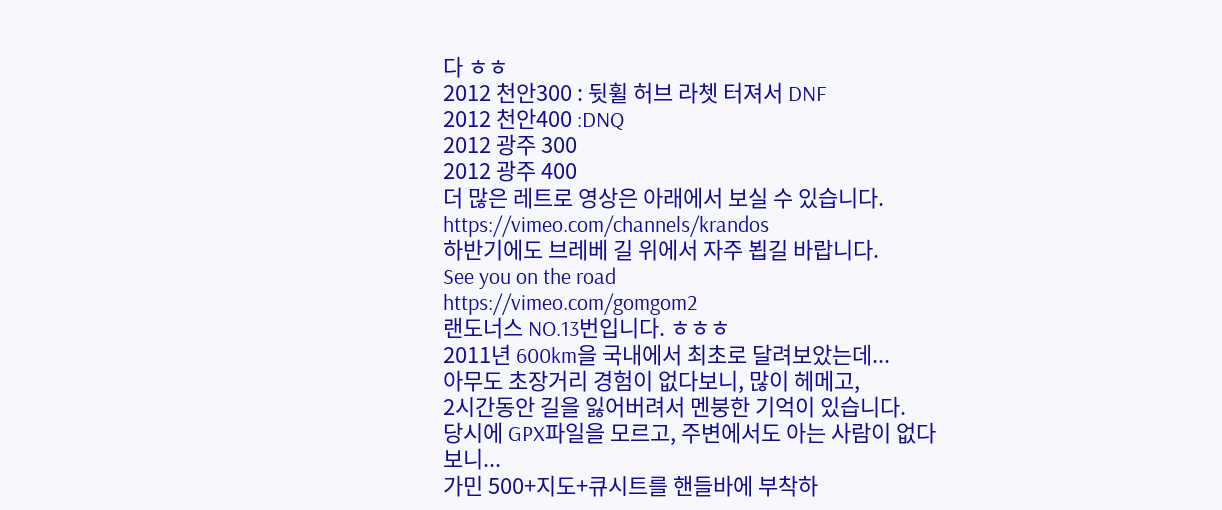다 ㅎㅎ
2012 천안300 : 뒷휠 허브 라쳇 터져서 DNF
2012 천안400 :DNQ
2012 광주 300
2012 광주 400
더 많은 레트로 영상은 아래에서 보실 수 있습니다.
https://vimeo.com/channels/krandos
하반기에도 브레베 길 위에서 자주 뵙길 바랍니다.
See you on the road
https://vimeo.com/gomgom2
랜도너스 NO.13번입니다. ㅎㅎㅎ
2011년 600km을 국내에서 최초로 달려보았는데...
아무도 초장거리 경험이 없다보니, 많이 헤메고,
2시간동안 길을 잃어버려서 멘붕한 기억이 있습니다.
당시에 GPX파일을 모르고, 주변에서도 아는 사람이 없다보니...
가민 500+지도+큐시트를 핸들바에 부착하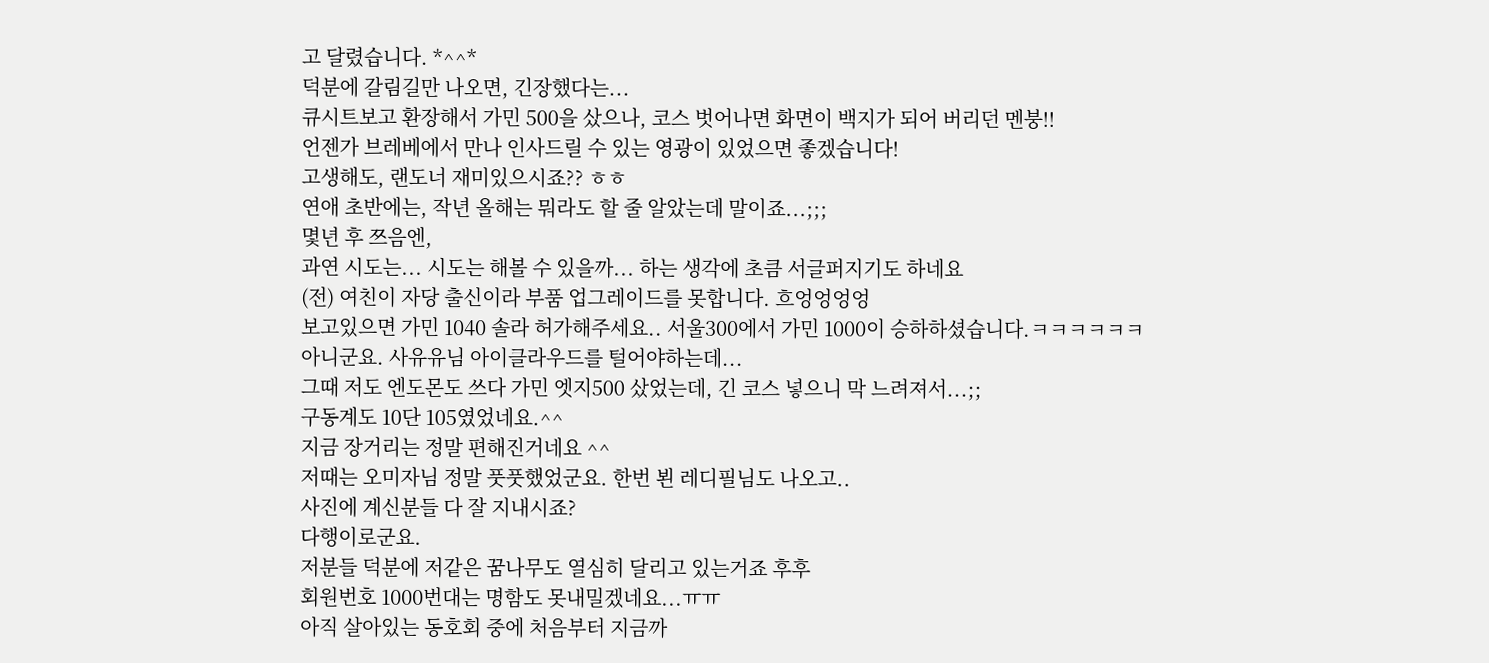고 달렸습니다. *^^*
덕분에 갈림길만 나오면, 긴장했다는...
큐시트보고 환장해서 가민 500을 샀으나, 코스 벗어나면 화면이 백지가 되어 버리던 멘붕!!
언젠가 브레베에서 만나 인사드릴 수 있는 영광이 있었으면 좋겠습니다!
고생해도, 랜도너 재미있으시죠?? ㅎㅎ
연애 초반에는, 작년 올해는 뭐라도 할 줄 알았는데 말이죠...;;;
몇년 후 쯔음엔,
과연 시도는... 시도는 해볼 수 있을까... 하는 생각에 초큼 서글퍼지기도 하네요
(전) 여친이 자당 출신이라 부품 업그레이드를 못합니다. 흐엉엉엉엉
보고있으면 가민 1040 솔라 허가해주세요.. 서울300에서 가민 1000이 승하하셨습니다.ㅋㅋㅋㅋㅋㅋ
아니군요. 사유유님 아이클라우드를 털어야하는데...
그때 저도 엔도몬도 쓰다 가민 엣지500 샀었는데, 긴 코스 넣으니 막 느려져서...;;
구동계도 10단 105였었네요.^^
지금 장거리는 정말 편해진거네요 ^^
저때는 오미자님 정말 풋풋했었군요. 한번 뵌 레디필님도 나오고..
사진에 계신분들 다 잘 지내시죠?
다행이로군요.
저분들 덕분에 저같은 꿈나무도 열심히 달리고 있는거죠 후후
회원번호 1000번대는 명함도 못내밀겠네요...ㅠㅠ
아직 살아있는 동호회 중에 처음부터 지금까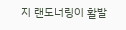지 랜도너링이 활발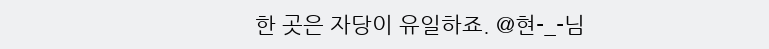한 곳은 자당이 유일하죠. @현-_-님